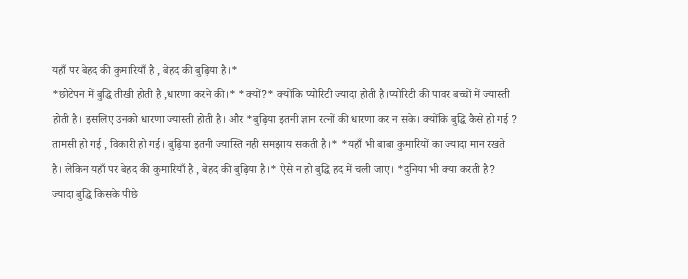यहाँ पर बेहद की कुमारियाँ है , बेहद की बुढ़िया है।*
*छोटेपन में बुद्धि तीखी होती है ,धारणा करने की।* *क्यों?* क्योंकि प्योरिटी ज्यादा होती है।प्योरिटी की पावर बच्चों में ज्यास्ती होती है। इसलिए उनको धारणा ज्यास्ती होती है। और *बुढ़िया इतनी ज्ञान रत्नों की धारणा कर न सके। क्योंकि बुद्धि कैसे हो गई ? तामसी हो गई , विकारी हो गई। बुढ़िया इतनी ज्यास्ति नही समझाय सकती है।* *यहाँ भी बाबा कुमारियों का ज्यादा मान रखते है। लेकिन यहाँ पर बेहद की कुमारियाँ है , बेहद की बुढ़िया है।* ऐसे न हो बुद्धि हद में चली जाए। *दुनिया भी क्या करती है? ज्यादा बुद्धि किसके पीछे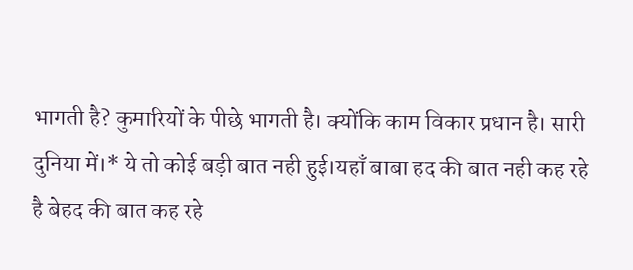भागती है? कुमारियों के पीछे भागती है। क्योंकि काम विकार प्रधान है। सारी दुनिया में।* ये तो कोई बड़ी बात नही हुई।यहाँ बाबा हद की बात नही कह रहे है बेहद की बात कह रहे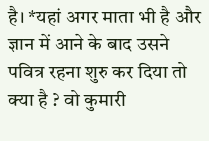है। *यहां अगर माता भी है और ज्ञान में आने के बाद उसने पवित्र रहना शुरु कर दिया तो क्या है ? वो कुमारी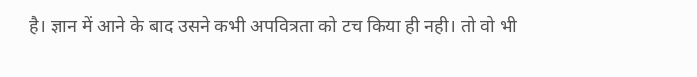है। ज्ञान में आने के बाद उसने कभी अपवित्रता को टच किया ही नही। तो वो भी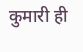कुमारी ही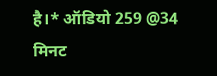है।* ऑडियो 259 @34 मिनट